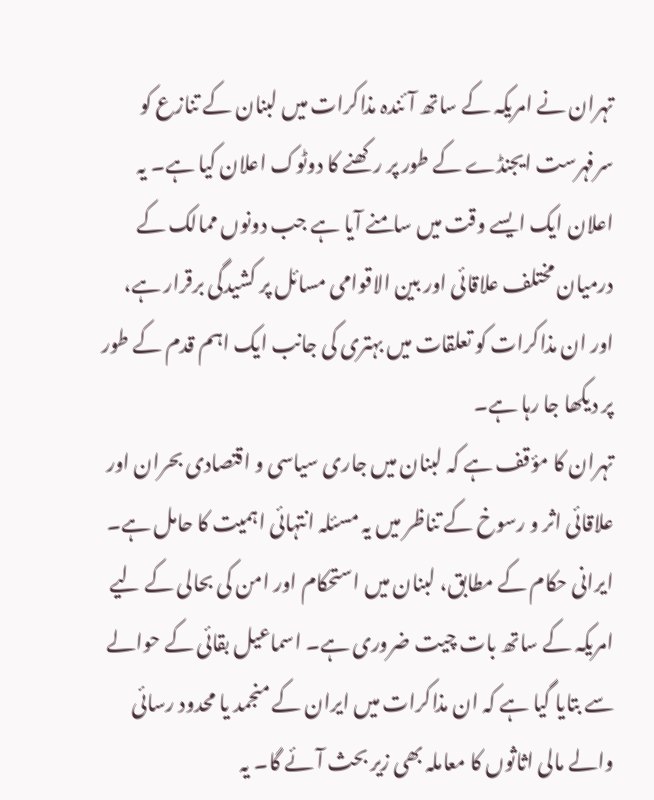تہران نے امریکہ کے ساتھ آئندہ مذاکرات میں لبنان کے تنازع کو سرفہرست ایجنڈے کے طور پر رکھنے کا دوٹوک اعلان کیا ہے۔ یہ اعلان ایک ایسے وقت میں سامنے آیا ہے جب دونوں ممالک کے درمیان مختلف علاقائی اور بین الاقوامی مسائل پر کشیدگی برقرار ہے، اور ان مذاکرات کو تعلقات میں بہتری کی جانب ایک اہم قدم کے طور پر دیکھا جا رہا ہے۔
تہران کا مؤقف ہے کہ لبنان میں جاری سیاسی و اقتصادی بحران اور علاقائی اثر و رسوخ کے تناظر میں یہ مسئلہ انتہائی اہمیت کا حامل ہے۔ ایرانی حکام کے مطابق، لبنان میں استحکام اور امن کی بحالی کے لیے امریکہ کے ساتھ بات چیت ضروری ہے۔ اسماعیل بقائی کے حوالے سے بتایا گیا ہے کہ ان مذاکرات میں ایران کے منجمد یا محدود رسائی والے مالی اثاثوں کا معاملہ بھی زیر بحث آئے گا۔ یہ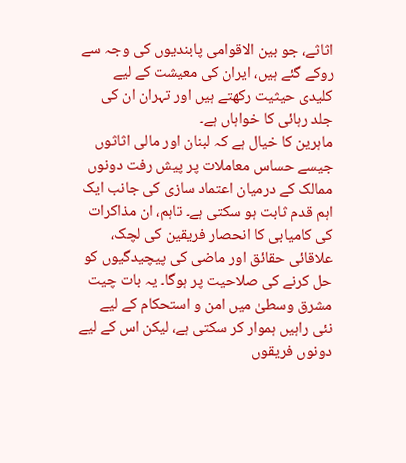اثاثے، جو بین الاقوامی پابندیوں کی وجہ سے روکے گئے ہیں، ایران کی معیشت کے لیے کلیدی حیثیت رکھتے ہیں اور تہران ان کی جلد رہائی کا خواہاں ہے۔
ماہرین کا خیال ہے کہ لبنان اور مالی اثاثوں جیسے حساس معاملات پر پیش رفت دونوں ممالک کے درمیان اعتماد سازی کی جانب ایک اہم قدم ثابت ہو سکتی ہے۔ تاہم، ان مذاکرات کی کامیابی کا انحصار فریقین کی لچک، علاقائی حقائق اور ماضی کی پیچیدگیوں کو حل کرنے کی صلاحیت پر ہوگا۔ یہ بات چیت مشرق وسطیٰ میں امن و استحکام کے لیے نئی راہیں ہموار کر سکتی ہے، لیکن اس کے لیے دونوں فریقوں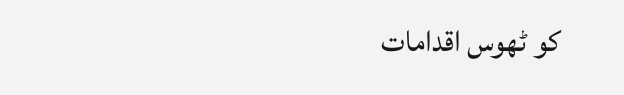کو ٹھوس اقدامات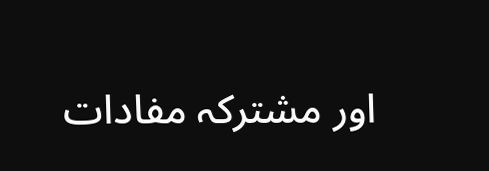اور مشترکہ مفادات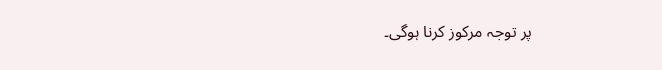پر توجہ مرکوز کرنا ہوگی۔